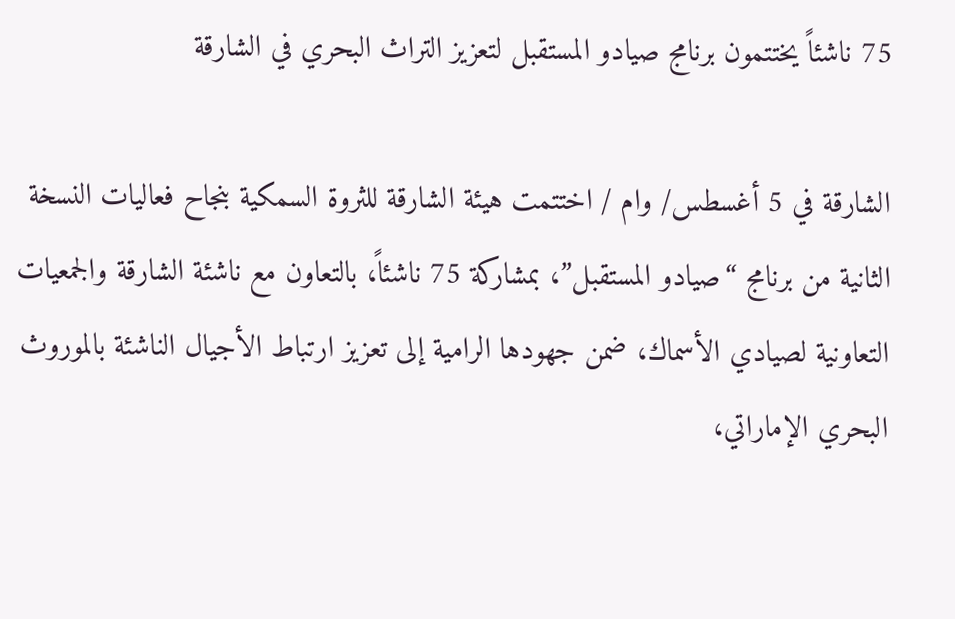75 ناشئاً يختتمون برنامج صيادو المستقبل لتعزيز التراث البحري في الشارقة

الشارقة في 5 أغسطس/ وام / اختتمت هيئة الشارقة للثروة السمكية بنجاح فعاليات النسخة الثانية من برنامج “صيادو المستقبل”، بمشاركة 75 ناشئاً، بالتعاون مع ناشئة الشارقة والجمعيات التعاونية لصيادي الأسماك، ضمن جهودها الرامية إلى تعزيز ارتباط الأجيال الناشئة بالموروث البحري الإماراتي،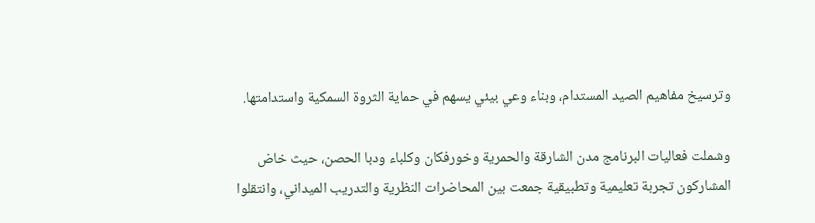وترسيخ مفاهيم الصيد المستدام، وبناء وعي بيئي يسهم في حماية الثروة السمكية واستدامتها.

وشملت فعاليات البرنامج مدن الشارقة والحمرية وخورفكان وكلباء ودبا الحصن، حيث خاض المشاركون تجربة تعليمية وتطبيقية جمعت بين المحاضرات النظرية والتدريب الميداني، وانتقلوا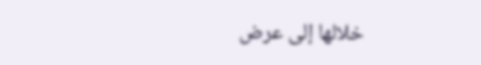خلالها إلى عرض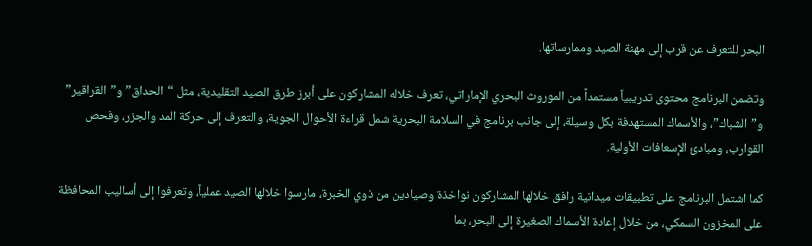البحر للتعرف عن قرب إلى مهنة الصيد وممارساتها.

وتضمن البرنامج محتوى تدريبياً مستمداً من الموروث البحري الإماراتي، تعرف خلاله المشاركون على أبرز طرق الصيد التقليدية، مثل “الحداق” و”القراقير” و”الشباك”، والأسماك المستهدفة بكل وسيلة، إلى جانب برنامج في السلامة البحرية شمل قراءة الأحوال الجوية، والتعرف إلى حركة المد والجزر، وفحص القوارب، ومبادئ الإسعافات الأولية.

كما اشتمل البرنامج على تطبيقات ميدانية رافق خلالها المشاركون نواخذة وصيادين من ذوي الخبرة، مارسوا خلالها الصيد عملياً، وتعرفوا إلى أساليب المحافظة على المخزون السمكي، من خلال إعادة الأسماك الصغيرة إلى البحر، بما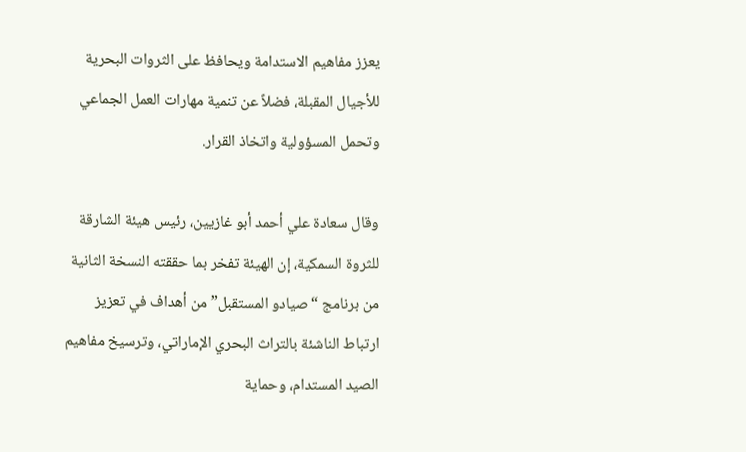يعزز مفاهيم الاستدامة ويحافظ على الثروات البحرية للأجيال المقبلة، فضلاً عن تنمية مهارات العمل الجماعي وتحمل المسؤولية واتخاذ القرار.

وقال سعادة علي أحمد أبو غازيين، رئيس هيئة الشارقة للثروة السمكية، إن الهيئة تفخر بما حققته النسخة الثانية من برنامج “صيادو المستقبل” من أهداف في تعزيز ارتباط الناشئة بالتراث البحري الإماراتي، وترسيخ مفاهيم الصيد المستدام، وحماية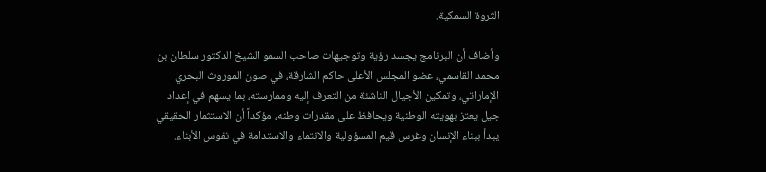الثروة السمكية.

وأضاف أن البرنامج يجسد رؤية وتوجيهات صاحب السمو الشيخ الدكتور سلطان بن محمد القاسمي، عضو المجلس الأعلى حاكم الشارقة، في صون الموروث البحري الإماراتي، وتمكين الأجيال الناشئة من التعرف إليه وممارسته، بما يسهم في إعداد جيل يعتز بهويته الوطنية ويحافظ على مقدرات وطنه، مؤكداً أن الاستثمار الحقيقي يبدأ ببناء الإنسان وغرس قيم المسؤولية والانتماء والاستدامة في نفوس الأبناء.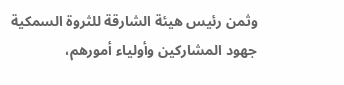وثمن رئيس هيئة الشارقة للثروة السمكية جهود المشاركين وأولياء أمورهم،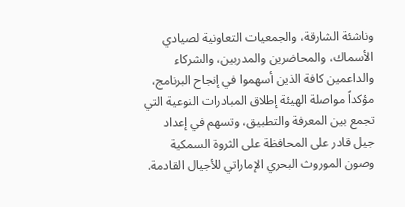وناشئة الشارقة، والجمعيات التعاونية لصيادي الأسماك، والمحاضرين والمدربين، والشركاء والداعمين كافة الذين أسهموا في إنجاح البرنامج، مؤكداً مواصلة الهيئة إطلاق المبادرات النوعية التي تجمع بين المعرفة والتطبيق، وتسهم في إعداد جيل قادر على المحافظة على الثروة السمكية وصون الموروث البحري الإماراتي للأجيال القادمة.